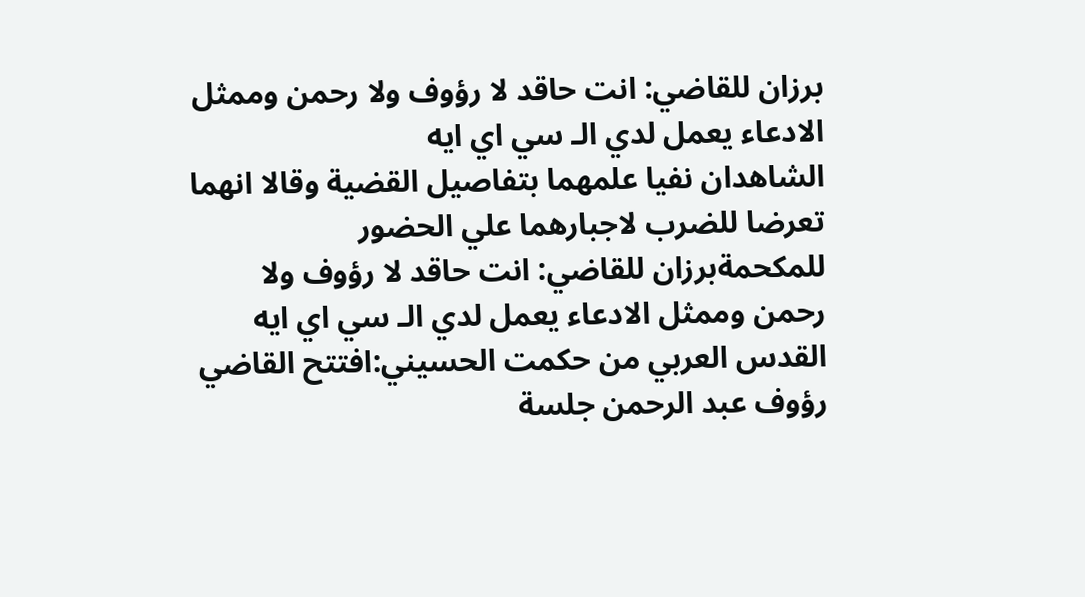برزان للقاضي: انت حاقد لا رؤوف ولا رحمن وممثل الادعاء يعمل لدي الـ سي اي ايه
الشاهدان نفيا علمهما بتفاصيل القضية وقالا انهما تعرضا للضرب لاجبارهما علي الحضور للمكحمةبرزان للقاضي: انت حاقد لا رؤوف ولا رحمن وممثل الادعاء يعمل لدي الـ سي اي ايه القدس العربي من حكمت الحسيني:افتتح القاضي رؤوف عبد الرحمن جلسة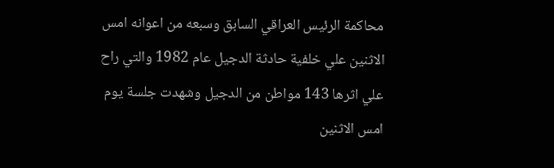محاكمة الرئيس العراقي السابق وسبعه من اعوانه امس الاثنين علي خلفية حادثة الدجيل عام 1982 والتي راح علي اثرها 143 مواطن من الدجيل وشهدت جلسة يوم امس الاثنين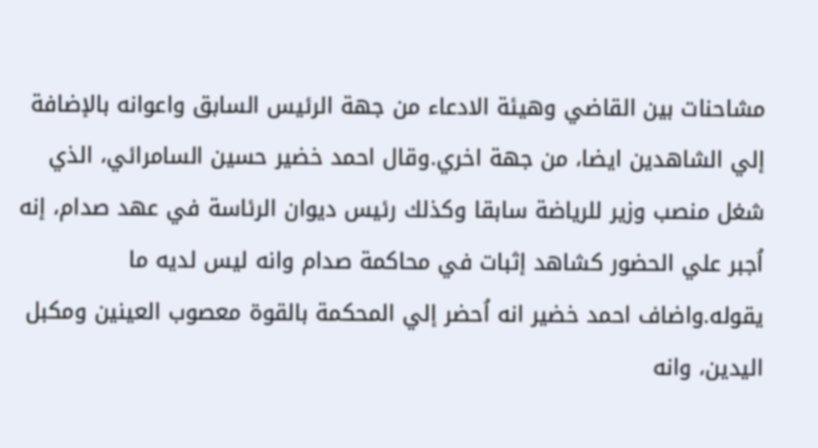مشاحنات بين القاضي وهيئة الادعاء من جهة الرئيس السابق واعوانه بالإضافة إلي الشاهدين ايضا، من جهة اخري.وقال احمد خضير حسين السامرائي، الذي شغل منصب وزير للرياضة سابقا وكذلك رئيس ديوان الرئاسة في عهد صدام، إنه اُجبر علي الحضور كشاهد إثبات في محاكمة صدام وانه ليس لديه ما يقوله.واضاف احمد خضير انه اُحضر إلي المحكمة بالقوة معصوب العينين ومكبل اليدين، وانه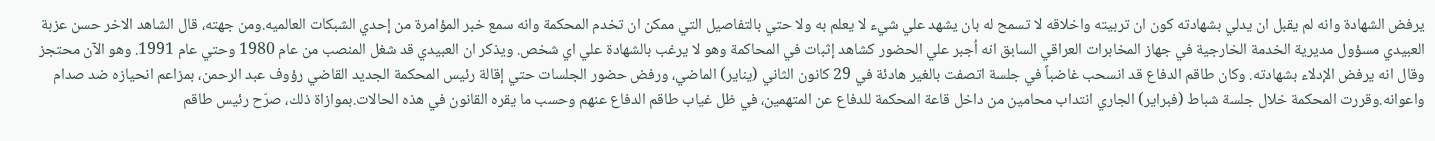يرفض الشهادة وانه لم يقبل ان يدلي بشهادته كون ان تربيته واخلاقه لا تسمح له بان يشهد علي شيء لا يعلم به ولا حتي بالتفاصيل التي ممكن ان تخدم المحكمة وانه سمع خبر المؤامرة من إحدي الشبكات العالميه.ومن جهته، قال الشاهد الاخر حسن عزبة العبيدي مسؤول مديرية الخدمة الخارجية في جهاز المخابرات العراقي السابق انه اُجبر علي الحضور كشاهد إثبات في المحاكمة وهو لا يرغب بالشهادة علي اي شخص. ويذكر ان العبيدي قد شغل المنصب من عام 1980 وحتي عام 1991. وهو الآن محتجز وقال انه يرفض الإدلاء بشهادته. وكان طاقم الدفاع قد انسحب غاضباً في جلسة اتصفت بالغير هادئة في 29 كانون الثاني (يناير) الماضي، ورفض حضور الجلسات حتي إقالة رئيس المحكمة الجديد القاضي رؤوف عبد الرحمن، بمزاعم انحيازه ضد صدام واعوانه.وقررت المحكمة خلال جلسة شباط (فبراير) الجاري انتداب محامين من داخل قاعة المحكمة للدفاع عن المتهمين، في ظل غياب طاقم الدفاع عنهم وحسب ما يقره القانون في هذه الحالات.بموازاة ذلك، صرّح رئيس طاقم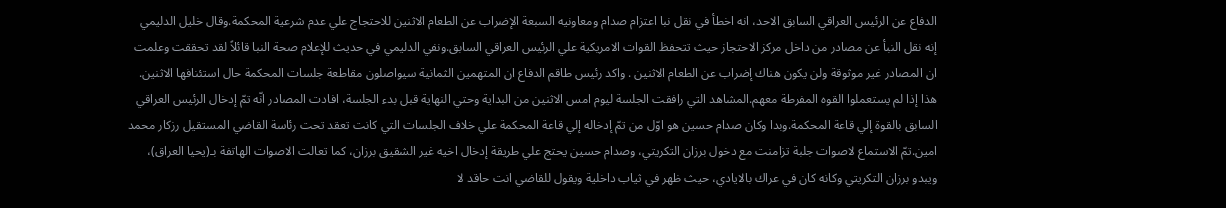الدفاع عن الرئيس العراقي السابق الاحد، انه اخطأ في نقل نبا اعتزام صدام ومعاونيه السبعة الإضراب عن الطعام الاثنين للاحتجاج علي عدم شرعية المحكمة.وقال خليل الدليمي إنه نقل النبأ عن مصادر من داخل مركز الاحتجاز حيث تتحفظ القوات الامريكية علي الرئيس العراقي السابق.ونفي الدليمي في حديث للإعلام صحة النبا قائلاً لقد تحققت وعلمت ان المصادر غير موثوقة ولن يكون هناك إضراب عن الطعام الاثنين . واكد رئيس طاقم الدفاع ان المتهمين الثمانية سيواصلون مقاطعة جلسات المحكمة حال استئنافها الاثنين. هذا إذا لم يستعملوا القوه المفرطة معهم.المشاهد التي رافقت الجلسة ليوم امس الاثنين من البداية وحتي النهاية قبل بدء الجلسة، افادت المصادر انّه تمّ إدخال الرئيس العراقي السابق بالقوة إلي قاعة المحكمة.وبدا وكان صدام حسين هو اوّل من تمّ إدخاله إلي قاعة المحكمة علي خلاف الجلسات التي كانت تعقد تحت رئاسة القاضي المستقيل رزكار محمد امين.تمّ الاستماع لاصوات جلبة تزامنت مع دخول برزان التكريتي، وصدام حسين يحتج علي طريقة إدخال اخيه غير الشقيق برزان، كما تعالت الاصوات الهاتفة بـ(يحيا العراق)، ويبدو برزان التكريتي وكانه كان في عراك بالايادي، حيث ظهر في ثياب داخلية ويقول للقاضي انت حاقد لا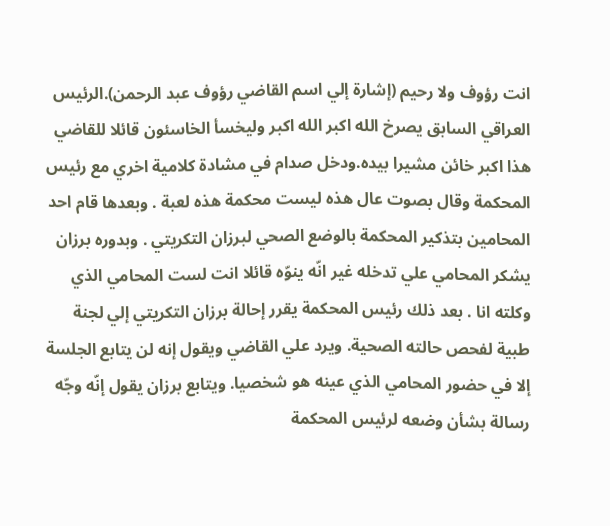انت رؤوف ولا رحيم (إشارة إلي اسم القاضي رؤوف عبد الرحمن).الرئيس العراقي السابق يصرخ الله اكبر الله اكبر وليخسأ الخاسئون قائلا للقاضي هذا اكبر خائن مشيرا بيده.ودخل صدام في مشادة كلامية اخري مع رئيس المحكمة وقال بصوت عال هذه ليست محكمة هذه لعبة . وبعدها قام احد المحامين بتذكير المحكمة بالوضع الصحي لبرزان التكريتي . وبدوره برزان يشكر المحامي علي تدخله غير انّه ينوّه قائلا انت لست المحامي الذي وكلته انا . بعد ذلك رئيس المحكمة يقرر إحالة برزان التكريتي إلي لجنة طبية لفحص حالته الصحية. ويرد علي القاضي ويقول إنه لن يتابع الجلسة إلا في حضور المحامي الذي عينه هو شخصيا. ويتابع برزان يقول إنّه وجّه رسالة بشأن وضعه لرئيس المحكمة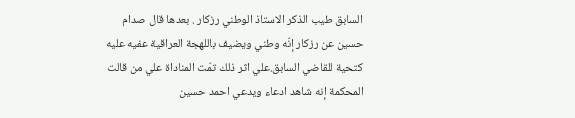السابق طيب الذكر الاستاذ الوطني رزكار . بعدها قال صدام حسين عن رزكار إنّه وطني ويضيف باللهجة العراقية عفيه عليه كتحية للقاضي السابق.علي اثر ذلك تمّت المناداة علي من قالت المحكمة إنه شاهد ادعاء ويدعي احمد حسين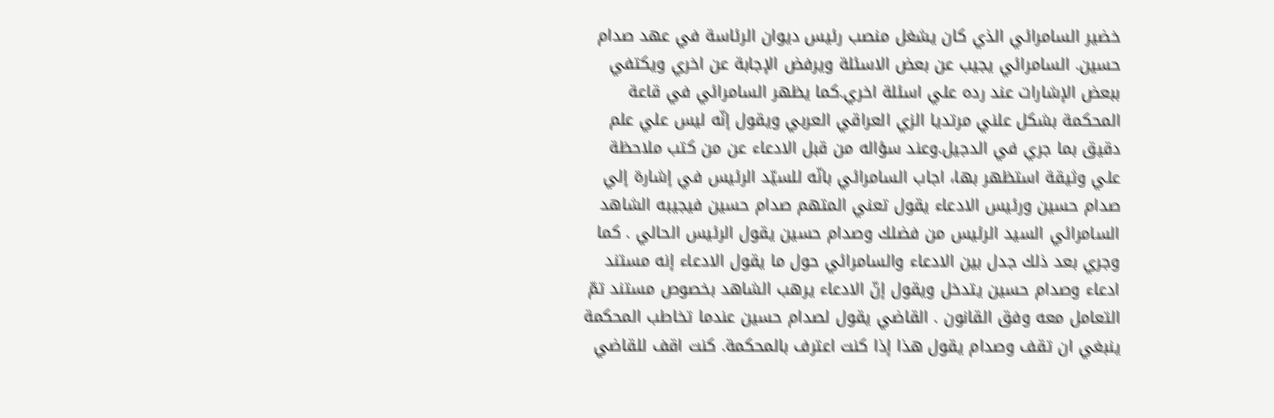خضير السامرائي الذي كان يشغل منصب رئيس ديوان الرئاسة في عهد صدام حسين. السامرائي يجيب عن بعض الاسئلة ويرفض الإجابة عن اخري ويكتفي ببعض الإشارات عند رده علي اسئلة اخري.كما يظهر السامرائي في قاعة المحكمة بشكل علني مرتديا الزي العراقي العربي ويقول إنّه ليس علي علم دقيق بما جري في الدجيل.وعند سؤاله من قبل الادعاء عن من كتب ملاحظة علي وثيقة استظهر بها، اجاب السامرائي بانّه للسيّد الرئيس في إشارة إلي صدام حسين ورئيس الادعاء يقول تعني المتهم صدام حسين فيجيبه الشاهد السامرائي السيد الرئيس من فضلك وصدام حسين يقول الرئيس الحالي . كما وجري بعد ذلك جدل بين الادعاء والسامرائي حول ما يقول الادعاء إنه مستند ادعاء وصدام حسين يتدخل ويقول إنّ الادعاء يرهب الشاهد بخصوص مستند تمّ التعامل معه وفق القانون . القاضي يقول لصدام حسين عندما تخاطب المحكمة ينبغي ان تقف وصدام يقول هذا إذا كنت اعترف بالمحكمة. كنت اقف للقاضي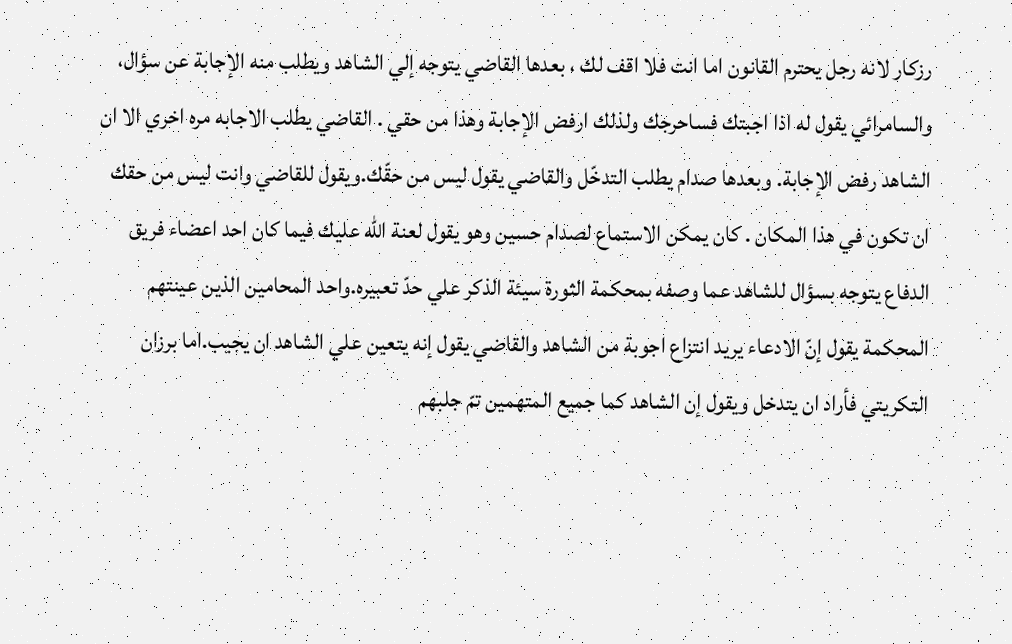رزكار لانه رجل يحترم القانون اما انت فلا اقف لك ، بعدها القاضي يتوجه إلي الشاهد ويطلب منه الإجابة عن سؤال، والسامرائي يقول له اذا اجبتك فساحرجك ولذلك ارفض الإجابة وهذا من حقي . القاضي يطلب الاجابه مره اخري الا ان الشاهد رفض الإجابة. وبعدها صدام يطلب التدخّل والقاضي يقول ليس من حقّك.ويقول للقاضي وانت ليس من حقك ان تكون في هذا المكان . كان يمكن الاستماع لصدام حسين وهو يقول لعنة الله عليك فيما كان احد اعضاء فريق الدفاع يتوجه بسؤال للشاهد عما وصفه بمحكمة الثورة سيئة الذكر علي حدّ تعبيره.واحد المحامين الذين عينتهم المحكمة يقول إنّ الادعاء يريد انتزاع اجوبة من الشاهد والقاضي يقول إنه يتعين علي الشاهد ان يجيب.اما برزان التكريتي فأراد ان يتدخل ويقول إن الشاهد كما جميع المتهمين تمّ جلبهم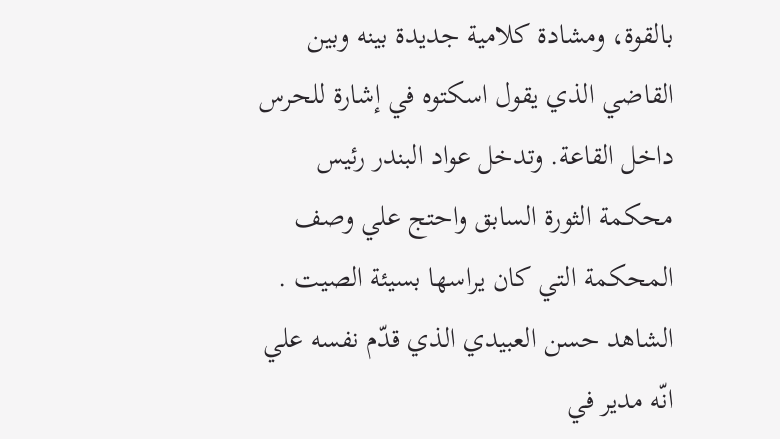بالقوة، ومشادة كلامية جديدة بينه وبين القاضي الذي يقول اسكتوه في إشارة للحرس داخل القاعة. وتدخل عواد البندر رئيس محكمة الثورة السابق واحتج علي وصف المحكمة التي كان يراسها بسيئة الصيت . الشاهد حسن العبيدي الذي قدّم نفسه علي انّه مدير في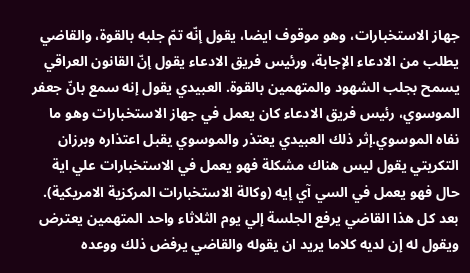جهاز الاستخبارات، وهو موقوف ايضا، يقول إنّه تمّ جلبه بالقوة، والقاضي يطلب من الادعاء الإجابة، ورئيس فريق الادعاء يقول إنّ القانون العراقي يسمح بجلب الشهود والمتهمين بالقوة. العبيدي يقول إنه سمع بانّ جعفر الموسوي، رئيس فريق الادعاء كان يعمل في جهاز الاستخبارات وهو ما نفاه الموسوي.إثر ذلك العبيدي يعتذر والموسوي يقبل اعتذاره وبرزان التكريتي يقول ليس هناك مشكلة فهو يعمل في الاستخبارات علي اية حال فهو يعمل في السي آي إيه (وكالة الاستخبارات المركزية الامريكية). بعد كل هذا القاضي يرفع الجلسة إلي يوم الثلاثاء واحد المتهمين يعترض ويقول له إن لديه كلاما يريد ان يقوله والقاضي يرفض ذلك ووعده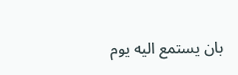بان يستمع اليه يوم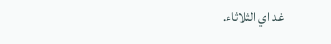غد اي الثلاثاء.